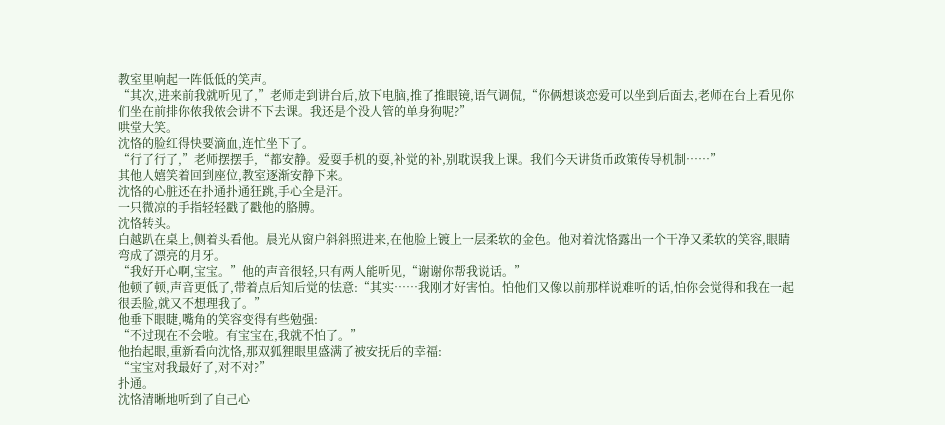教室里响起一阵低低的笑声。
“其次,进来前我就听见了,”老师走到讲台后,放下电脑,推了推眼镜,语气调侃,“你俩想谈恋爱可以坐到后面去,老师在台上看见你们坐在前排你侬我侬会讲不下去课。我还是个没人管的单身狗呢?”
哄堂大笑。
沈恪的脸红得快要滴血,连忙坐下了。
“行了行了,”老师摆摆手,“都安静。爱耍手机的耍,补觉的补,别耽误我上课。我们今天讲货币政策传导机制……”
其他人嬉笑着回到座位,教室逐渐安静下来。
沈恪的心脏还在扑通扑通狂跳,手心全是汗。
一只微凉的手指轻轻戳了戳他的胳膊。
沈恪转头。
白越趴在桌上,侧着头看他。晨光从窗户斜斜照进来,在他脸上镀上一层柔软的金色。他对着沈恪露出一个干净又柔软的笑容,眼睛弯成了漂亮的月牙。
“我好开心啊,宝宝。”他的声音很轻,只有两人能听见,“谢谢你帮我说话。”
他顿了顿,声音更低了,带着点后知后觉的怯意:“其实……我刚才好害怕。怕他们又像以前那样说难听的话,怕你会觉得和我在一起很丢脸,就又不想理我了。”
他垂下眼睫,嘴角的笑容变得有些勉强:
“不过现在不会啦。有宝宝在,我就不怕了。”
他抬起眼,重新看向沈恪,那双狐狸眼里盛满了被安抚后的幸福:
“宝宝对我最好了,对不对?”
扑通。
沈恪清晰地听到了自己心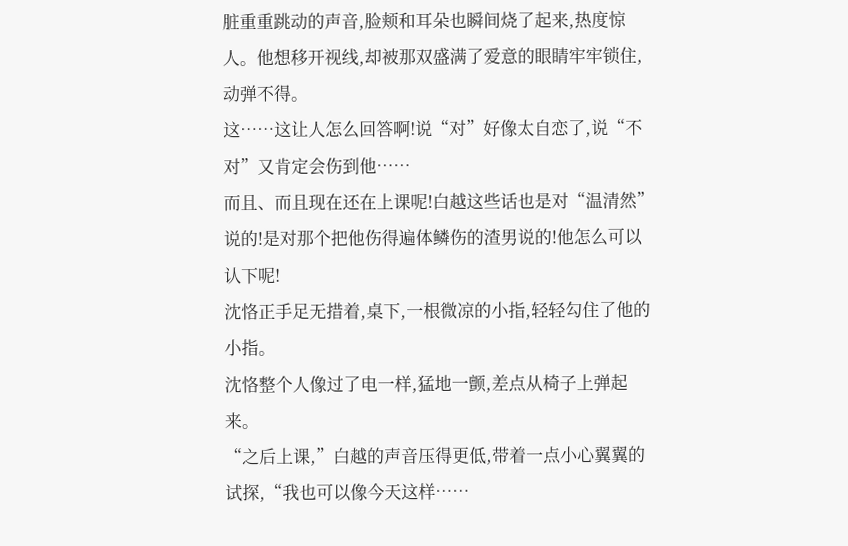脏重重跳动的声音,脸颊和耳朵也瞬间烧了起来,热度惊人。他想移开视线,却被那双盛满了爱意的眼睛牢牢锁住,动弹不得。
这……这让人怎么回答啊!说“对”好像太自恋了,说“不对”又肯定会伤到他……
而且、而且现在还在上课呢!白越这些话也是对“温清然”说的!是对那个把他伤得遍体鳞伤的渣男说的!他怎么可以认下呢!
沈恪正手足无措着,桌下,一根微凉的小指,轻轻勾住了他的小指。
沈恪整个人像过了电一样,猛地一颤,差点从椅子上弹起来。
“之后上课,”白越的声音压得更低,带着一点小心翼翼的试探,“我也可以像今天这样……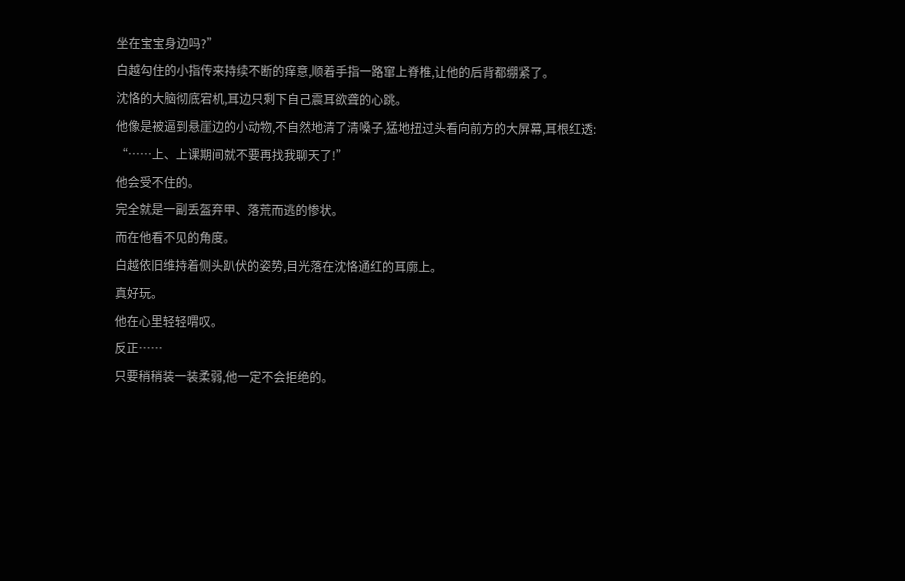坐在宝宝身边吗?”
白越勾住的小指传来持续不断的痒意,顺着手指一路窜上脊椎,让他的后背都绷紧了。
沈恪的大脑彻底宕机,耳边只剩下自己震耳欲聋的心跳。
他像是被逼到悬崖边的小动物,不自然地清了清嗓子,猛地扭过头看向前方的大屏幕,耳根红透:
“……上、上课期间就不要再找我聊天了!”
他会受不住的。
完全就是一副丢盔弃甲、落荒而逃的惨状。
而在他看不见的角度。
白越依旧维持着侧头趴伏的姿势,目光落在沈恪通红的耳廓上。
真好玩。
他在心里轻轻喟叹。
反正……
只要稍稍装一装柔弱,他一定不会拒绝的。